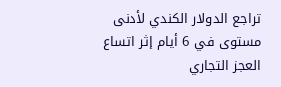تراجع الدولار الكندي لأدنى مستوى في 6 أيام إثر اتساع العجز التجاري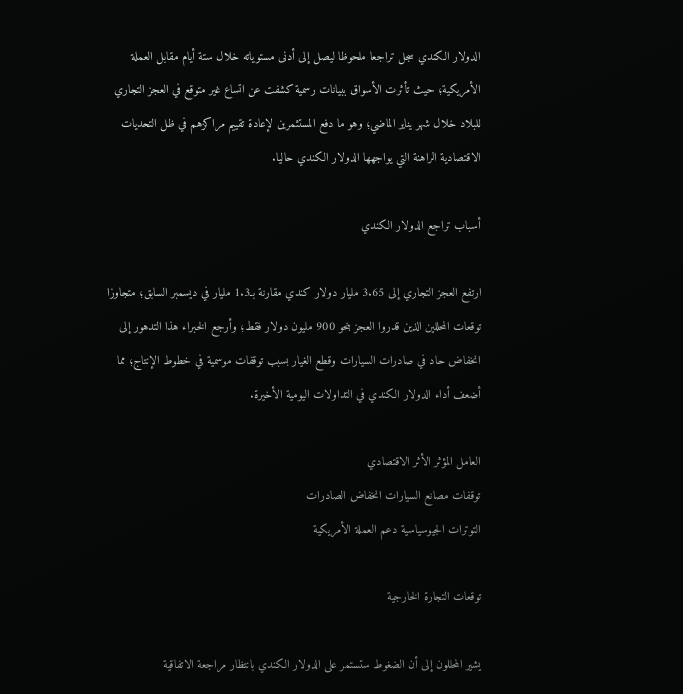الدولار الكندي سجل تراجعا ملحوظا ليصل إلى أدنى مستوياته خلال ستة أيام مقابل العملة الأمريكية؛ حيث تأثرت الأسواق ببيانات رسمية كشفت عن اتساع غير متوقع في العجز التجاري للبلاد خلال شهر يناير الماضي؛ وهو ما دفع المستثمرين لإعادة تقييم مراكزهم في ظل التحديات الاقتصادية الراهنة التي يواجهها الدولار الكندي حاليا.

أسباب تراجع الدولار الكندي

ارتفع العجز التجاري إلى 3.65 مليار دولار كندي مقارنة بـ1.3 مليار في ديسمبر السابق؛ متجاوزا توقعات المحللين الذين قدروا العجز بنحو 900 مليون دولار فقط؛ وأرجع الخبراء هذا التدهور إلى انخفاض حاد في صادرات السيارات وقطع الغيار بسبب توقفات موسمية في خطوط الإنتاج؛ مما أضعف أداء الدولار الكندي في التداولات اليومية الأخيرة.

العامل المؤثر الأثر الاقتصادي
توقفات مصانع السيارات انخفاض الصادرات
التوترات الجيوسياسية دعم العملة الأمريكية

توقعات التجارة الخارجية

يشير المحللون إلى أن الضغوط ستستمر على الدولار الكندي بانتظار مراجعة الاتفاقية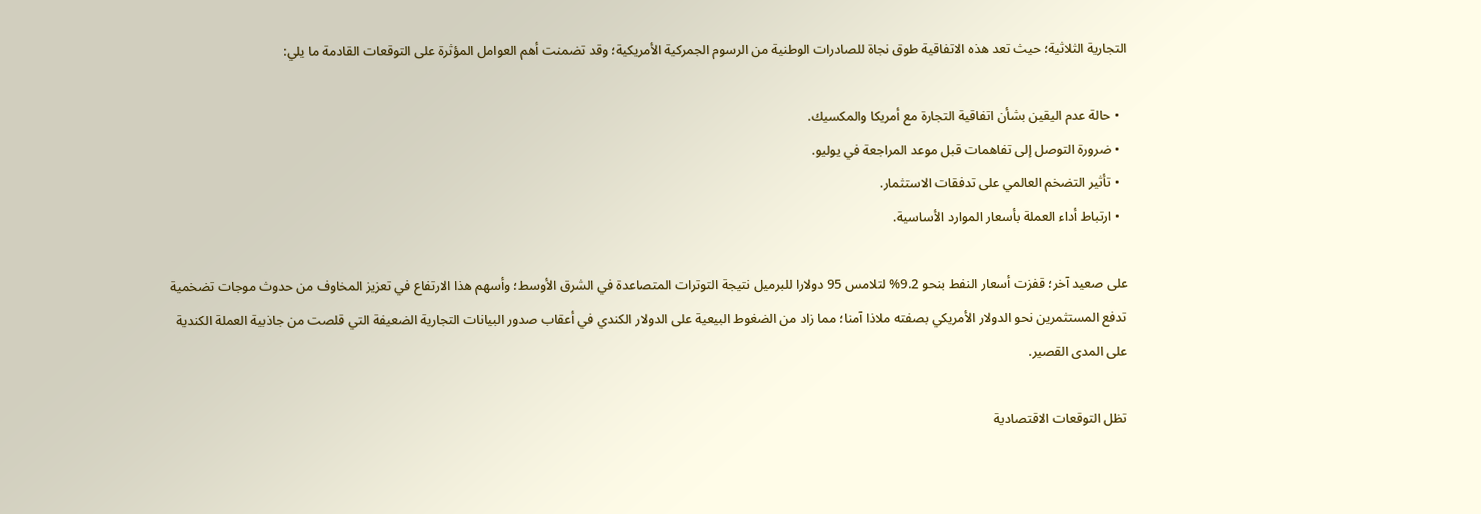التجارية الثلاثية؛ حيث تعد هذه الاتفاقية طوق نجاة للصادرات الوطنية من الرسوم الجمركية الأمريكية؛ وقد تضمنت أهم العوامل المؤثرة على التوقعات القادمة ما يلي:

  • حالة عدم اليقين بشأن اتفاقية التجارة مع أمريكا والمكسيك.
  • ضرورة التوصل إلى تفاهمات قبل موعد المراجعة في يوليو.
  • تأثير التضخم العالمي على تدفقات الاستثمار.
  • ارتباط أداء العملة بأسعار الموارد الأساسية.

على صعيد آخر؛ قفزت أسعار النفط بنحو 9.2% لتلامس 95 دولارا للبرميل نتيجة التوترات المتصاعدة في الشرق الأوسط؛ وأسهم هذا الارتفاع في تعزيز المخاوف من حدوث موجات تضخمية تدفع المستثمرين نحو الدولار الأمريكي بصفته ملاذا آمنا؛ مما زاد من الضغوط البيعية على الدولار الكندي في أعقاب صدور البيانات التجارية الضعيفة التي قلصت من جاذبية العملة الكندية على المدى القصير.

تظل التوقعات الاقتصادية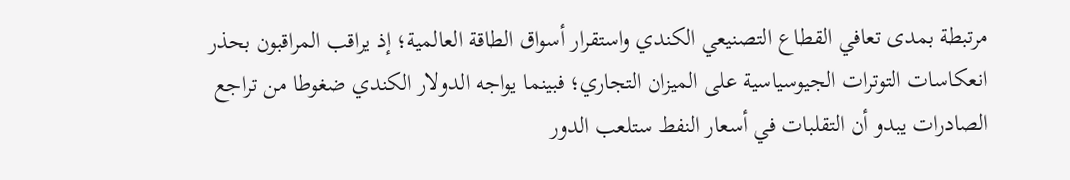مرتبطة بمدى تعافي القطاع التصنيعي الكندي واستقرار أسواق الطاقة العالمية؛ إذ يراقب المراقبون بحذر انعكاسات التوترات الجيوسياسية على الميزان التجاري؛ فبينما يواجه الدولار الكندي ضغوطا من تراجع الصادرات يبدو أن التقلبات في أسعار النفط ستلعب الدور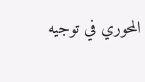المحوري في توجيه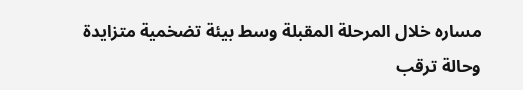مساره خلال المرحلة المقبلة وسط بيئة تضخمية متزايدة وحالة ترقب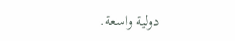دولية واسعة.